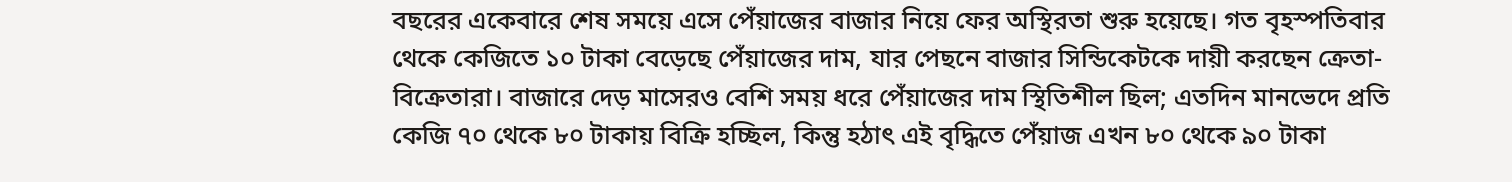বছরের একেবারে শেষ সময়ে এসে পেঁয়াজের বাজার নিয়ে ফের অস্থিরতা শুরু হয়েছে। গত বৃহস্পতিবার থেকে কেজিতে ১০ টাকা বেড়েছে পেঁয়াজের দাম, যার পেছনে বাজার সিন্ডিকেটকে দায়ী করছেন ক্রেতা-বিক্রেতারা। বাজারে দেড় মাসেরও বেশি সময় ধরে পেঁয়াজের দাম স্থিতিশীল ছিল; এতদিন মানভেদে প্রতি কেজি ৭০ থেকে ৮০ টাকায় বিক্রি হচ্ছিল, কিন্তু হঠাৎ এই বৃদ্ধিতে পেঁয়াজ এখন ৮০ থেকে ৯০ টাকা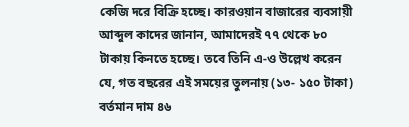কেজি দরে বিক্রি হচ্ছে। কারওয়ান বাজারের ব্যবসায়ী আব্দুল কাদের জানান, আমাদেরই ৭৭ থেকে ৮০ টাকায় কিনতে হচ্ছে। তবে তিনি এ-ও উল্লেখ করেন যে, গত বছরের এই সময়ের তুলনায় (১৩- ১৫০ টাকা) বর্তমান দাম ৪৬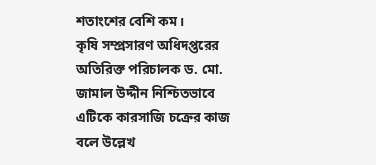শতাংশের বেশি কম।
কৃষি সম্প্রসারণ অধিদপ্তরের অতিরিক্ত পরিচালক ড. মো. জামাল উদ্দীন নিশ্চিতভাবে এটিকে কারসাজি চক্রের কাজ বলে উল্লেখ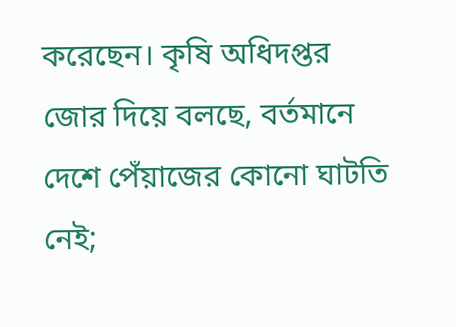করেছেন। কৃষি অধিদপ্তর জোর দিয়ে বলছে, বর্তমানে দেশে পেঁয়াজের কোনো ঘাটতি নেই;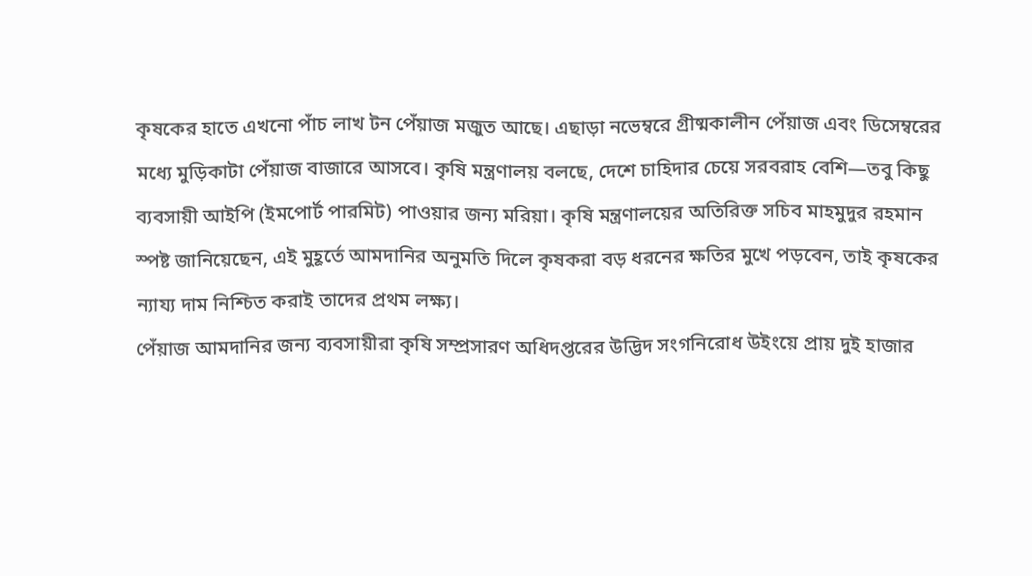কৃষকের হাতে এখনো পাঁচ লাখ টন পেঁয়াজ মজুত আছে। এছাড়া নভেম্বরে গ্রীষ্মকালীন পেঁয়াজ এবং ডিসেম্বরের মধ্যে মুড়িকাটা পেঁয়াজ বাজারে আসবে। কৃষি মন্ত্রণালয় বলছে, দেশে চাহিদার চেয়ে সরবরাহ বেশি—তবু কিছু ব্যবসায়ী আইপি (ইমপোর্ট পারমিট) পাওয়ার জন্য মরিয়া। কৃষি মন্ত্রণালয়ের অতিরিক্ত সচিব মাহমুদুর রহমান স্পষ্ট জানিয়েছেন, এই মুহূর্তে আমদানির অনুমতি দিলে কৃষকরা বড় ধরনের ক্ষতির মুখে পড়বেন, তাই কৃষকের ন্যায্য দাম নিশ্চিত করাই তাদের প্রথম লক্ষ্য।
পেঁয়াজ আমদানির জন্য ব্যবসায়ীরা কৃষি সম্প্রসারণ অধিদপ্তরের উদ্ভিদ সংগনিরোধ উইংয়ে প্রায় দুই হাজার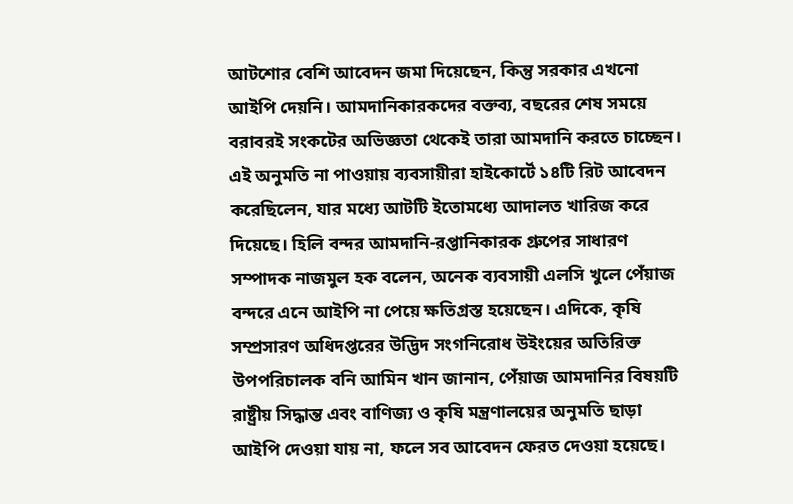আটশোর বেশি আবেদন জমা দিয়েছেন, কিন্তু সরকার এখনো আইপি দেয়নি। আমদানিকারকদের বক্তব্য, বছরের শেষ সময়ে বরাবরই সংকটের অভিজ্ঞতা থেকেই তারা আমদানি করতে চাচ্ছেন। এই অনুমতি না পাওয়ায় ব্যবসায়ীরা হাইকোর্টে ১৪টি রিট আবেদন করেছিলেন, যার মধ্যে আটটি ইতোমধ্যে আদালত খারিজ করে দিয়েছে। হিলি বন্দর আমদানি-রপ্তানিকারক গ্রুপের সাধারণ সম্পাদক নাজমুল হক বলেন, অনেক ব্যবসায়ী এলসি খুলে পেঁয়াজ বন্দরে এনে আইপি না পেয়ে ক্ষতিগ্রস্ত হয়েছেন। এদিকে, কৃষি সম্প্রসারণ অধিদপ্তরের উদ্ভিদ সংগনিরোধ উইংয়ের অতিরিক্ত উপপরিচালক বনি আমিন খান জানান, পেঁয়াজ আমদানির বিষয়টি রাষ্ট্রীয় সিদ্ধান্ত এবং বাণিজ্য ও কৃষি মন্ত্রণালয়ের অনুমতি ছাড়া আইপি দেওয়া যায় না, ফলে সব আবেদন ফেরত দেওয়া হয়েছে।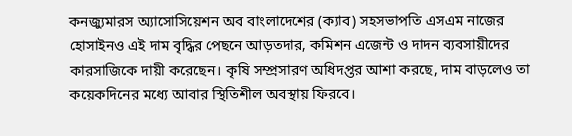কনজ্যুমারস অ্যাসোসিয়েশন অব বাংলাদেশের (ক্যাব) সহসভাপতি এসএম নাজের হোসাইনও এই দাম বৃদ্ধির পেছনে আড়তদার, কমিশন এজেন্ট ও দাদন ব্যবসায়ীদের কারসাজিকে দায়ী করেছেন। কৃষি সম্প্রসারণ অধিদপ্তর আশা করছে, দাম বাড়লেও তা কয়েকদিনের মধ্যে আবার স্থিতিশীল অবস্থায় ফিরবে।